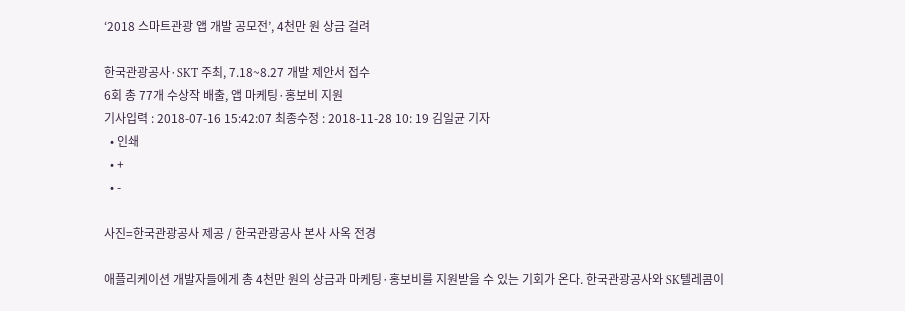‘2018 스마트관광 앱 개발 공모전’, 4천만 원 상금 걸려

한국관광공사·SKT 주최, 7.18~8.27 개발 제안서 접수
6회 총 77개 수상작 배출, 앱 마케팅·홍보비 지원
기사입력 : 2018-07-16 15:42:07 최종수정 : 2018-11-28 10: 19 김일균 기자
  • 인쇄
  • +
  • -

사진=한국관광공사 제공 / 한국관광공사 본사 사옥 전경

애플리케이션 개발자들에게 총 4천만 원의 상금과 마케팅·홍보비를 지원받을 수 있는 기회가 온다. 한국관광공사와 SK텔레콤이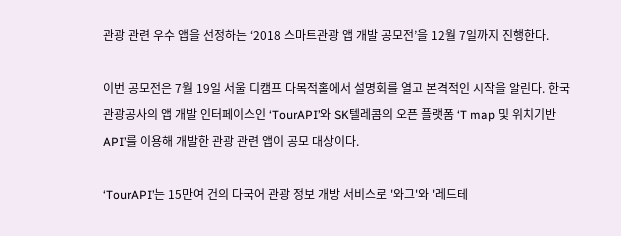관광 관련 우수 앱을 선정하는 ‘2018 스마트관광 앱 개발 공모전’을 12월 7일까지 진행한다.

이번 공모전은 7월 19일 서울 디캠프 다목적홀에서 설명회를 열고 본격적인 시작을 알린다. 한국관광공사의 앱 개발 인터페이스인 ‘TourAPI’와 SK텔레콤의 오픈 플랫폼 ‘T map 및 위치기반 API’를 이용해 개발한 관광 관련 앱이 공모 대상이다.

‘TourAPI’는 15만여 건의 다국어 관광 정보 개방 서비스로 '와그'와 '레드테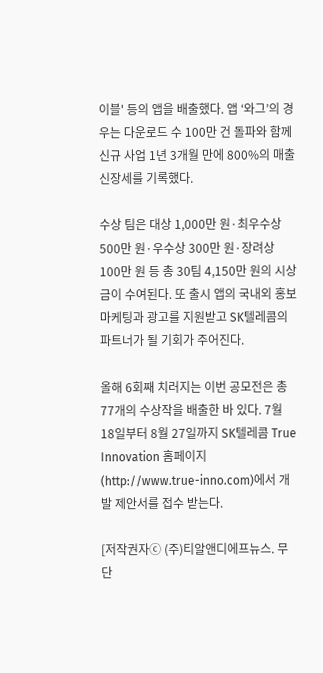이블' 등의 앱을 배출했다. 앱 ‘와그’의 경우는 다운로드 수 100만 건 돌파와 함께 신규 사업 1년 3개월 만에 800%의 매출 신장세를 기록했다.

수상 팀은 대상 1,000만 원·최우수상 500만 원·우수상 300만 원·장려상 100만 원 등 총 30팀 4,150만 원의 시상금이 수여된다. 또 출시 앱의 국내외 홍보 마케팅과 광고를 지원받고 SK텔레콤의 파트너가 될 기회가 주어진다.

올해 6회째 치러지는 이번 공모전은 총 77개의 수상작을 배출한 바 있다. 7월 18일부터 8월 27일까지 SK텔레콤 True Innovation 홈페이지(http://www.true-inno.com)에서 개발 제안서를 접수 받는다.

[저작권자ⓒ (주)티알앤디에프뉴스. 무단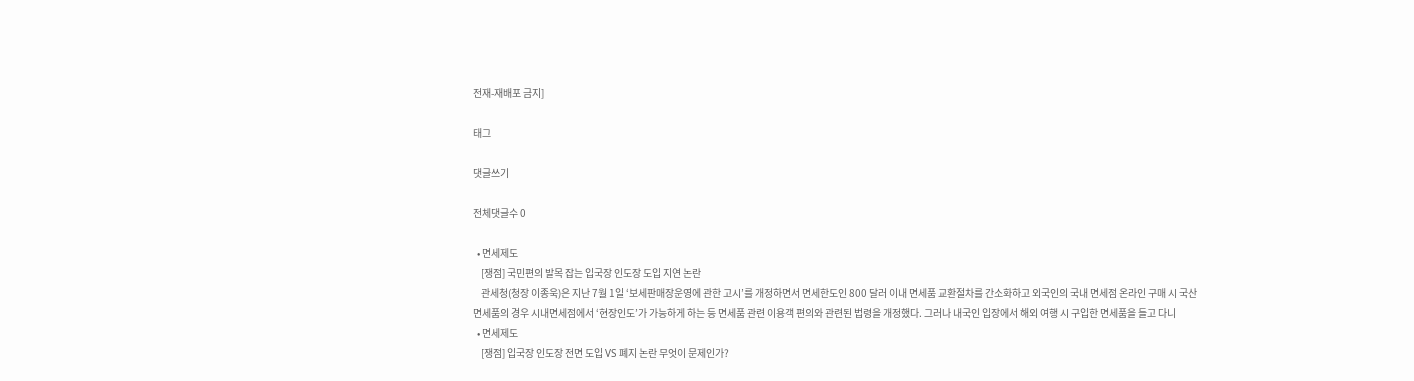전재-재배포 금지]

태그

댓글쓰기

전체댓글수 0

  • 면세제도
    [쟁점] 국민편의 발목 잡는 입국장 인도장 도입 지연 논란
    관세청(청장 이종욱)은 지난 7월 1일 ‘보세판매장운영에 관한 고시’를 개정하면서 면세한도인 800 달러 이내 면세품 교환절차를 간소화하고 외국인의 국내 면세점 온라인 구매 시 국산 면세품의 경우 시내면세점에서 ‘현장인도’가 가능하게 하는 등 면세품 관련 이용객 편의와 관련된 법령을 개정했다. 그러나 내국인 입장에서 해외 여행 시 구입한 면세품을 들고 다니
  • 면세제도
    [쟁점] 입국장 인도장 전면 도입 VS 폐지 논란 무엇이 문제인가?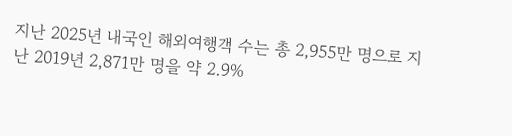지난 2025년 내국인 해외여행객 수는 총 2,955만 명으로 지난 2019년 2,871만 명을 약 2.9%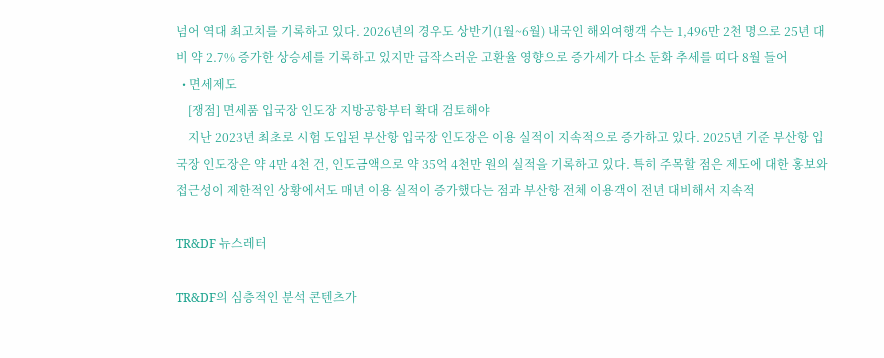넘어 역대 최고치를 기록하고 있다. 2026년의 경우도 상반기(1월~6월) 내국인 해외여행객 수는 1,496만 2천 명으로 25년 대비 약 2.7% 증가한 상승세를 기록하고 있지만 급작스러운 고환율 영향으로 증가세가 다소 둔화 추세를 띠다 8월 들어
  • 면세제도
    [쟁점] 면세품 입국장 인도장 지방공항부터 확대 검토해야
    지난 2023년 최초로 시험 도입된 부산항 입국장 인도장은 이용 실적이 지속적으로 증가하고 있다. 2025년 기준 부산항 입국장 인도장은 약 4만 4천 건, 인도금액으로 약 35억 4천만 원의 실적을 기록하고 있다. 특히 주목할 점은 제도에 대한 홍보와 접근성이 제한적인 상황에서도 매년 이용 실적이 증가했다는 점과 부산항 전체 이용객이 전년 대비해서 지속적

TR&DF 뉴스레터

TR&DF의 심층적인 분석 콘텐츠가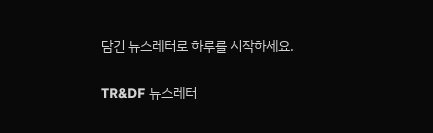담긴 뉴스레터로 하루를 시작하세요.

TR&DF 뉴스레터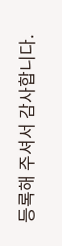등록해 주셔서 감사합니다.